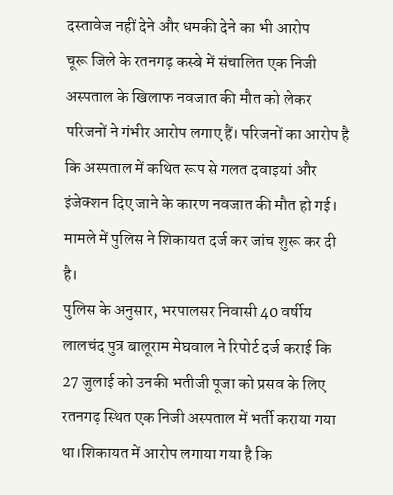दस्तावेज नहीं देने और धमकी देने का भी आरोप
चूरू जिले के रतनगढ़ कस्बे में संचालित एक निजी अस्पताल के खिलाफ नवजात की मौत को लेकर परिजनों ने गंभीर आरोप लगाए हैं। परिजनों का आरोप है कि अस्पताल में कथित रूप से गलत दवाइयां और इंजेक्शन दिए जाने के कारण नवजात की मौत हो गई। मामले में पुलिस ने शिकायत दर्ज कर जांच शुरू कर दी है।
पुलिस के अनुसार, भरपालसर निवासी 40 वर्षीय लालचंद पुत्र बालूराम मेघवाल ने रिपोर्ट दर्ज कराई कि 27 जुलाई को उनकी भतीजी पूजा को प्रसव के लिए रतनगढ़ स्थित एक निजी अस्पताल में भर्ती कराया गया था।शिकायत में आरोप लगाया गया है कि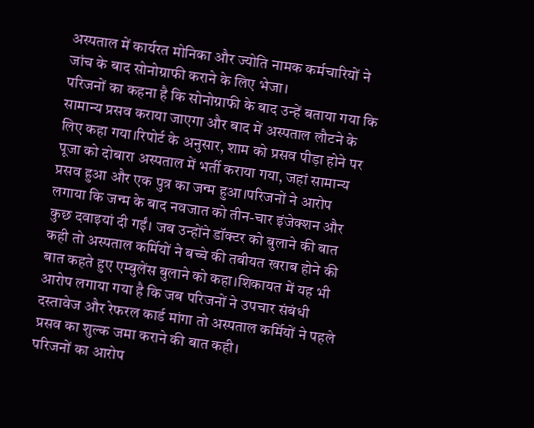अस्पताल में कार्यरत मोनिका और ज्योति नामक कर्मचारियों ने जांच के बाद सोनोग्राफी कराने के लिए भेजा।
परिजनों का कहना है कि सोनोग्राफी के बाद उन्हें बताया गया कि सामान्य प्रसव कराया जाएगा और बाद में अस्पताल लौटने के लिए कहा गया।रिपोर्ट के अनुसार, शाम को प्रसव पीड़ा होने पर पूजा को दोबारा अस्पताल में भर्ती कराया गया, जहां सामान्य प्रसव हुआ और एक पुत्र का जन्म हुआ।परिजनों ने आरोप लगाया कि जन्म के बाद नवजात को तीन-चार इंजेक्शन और कुछ दवाइयां दी गईं। जब उन्होंने डॉक्टर को बुलाने की बात कही तो अस्पताल कर्मियों ने बच्चे की तबीयत खराब होने की बात कहते हुए एम्बुलेंस बुलाने को कहा।शिकायत में यह भी आरोप लगाया गया है कि जब परिजनों ने उपचार संबंधी दस्तावेज और रेफरल कार्ड मांगा तो अस्पताल कर्मियों ने पहले प्रसव का शुल्क जमा कराने की बात कही।
परिजनों का आरोप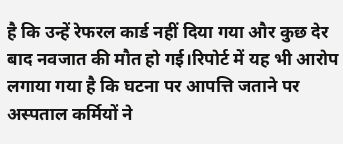है कि उन्हें रेफरल कार्ड नहीं दिया गया और कुछ देर बाद नवजात की मौत हो गई।रिपोर्ट में यह भी आरोप लगाया गया है कि घटना पर आपत्ति जताने पर अस्पताल कर्मियों ने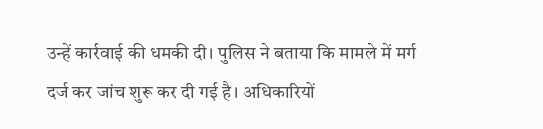उन्हें कार्रवाई की धमकी दी। पुलिस ने बताया कि मामले में मर्ग दर्ज कर जांच शुरू कर दी गई है। अधिकारियों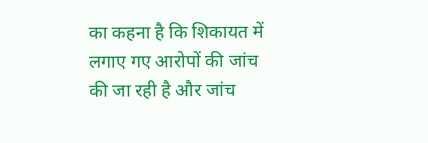का कहना है कि शिकायत में लगाए गए आरोपों की जांच की जा रही है और जांच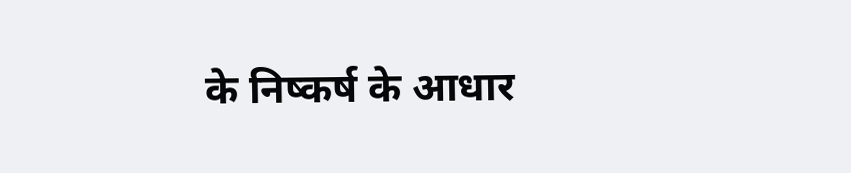के निष्कर्ष के आधार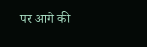पर आगे की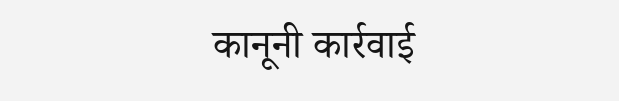कानूनी कार्रवाई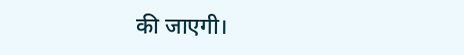की जाएगी।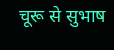चूरू से सुभाष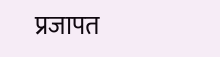प्रजापत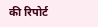की रिपोर्ट